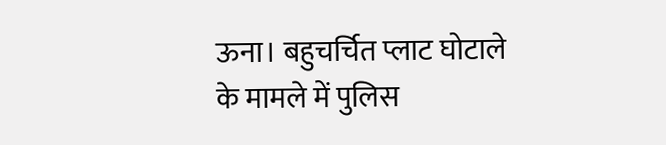ऊना। बहुचर्चित प्लाट घोटाले के मामले में पुलिस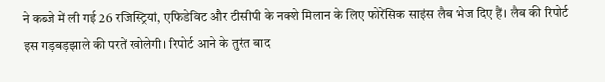ने कब्जे में ली गई 26 रजिस्ट्रियां, एफिडेविट और टीसीपी के नक्शे मिलान के लिए फोरेंसिक साइंस लैब भेज दिए हैं। लैब की रिपोर्ट इस गड़बड़झाले की परतें खोलेगी। रिपोर्ट आने के तुरंत बाद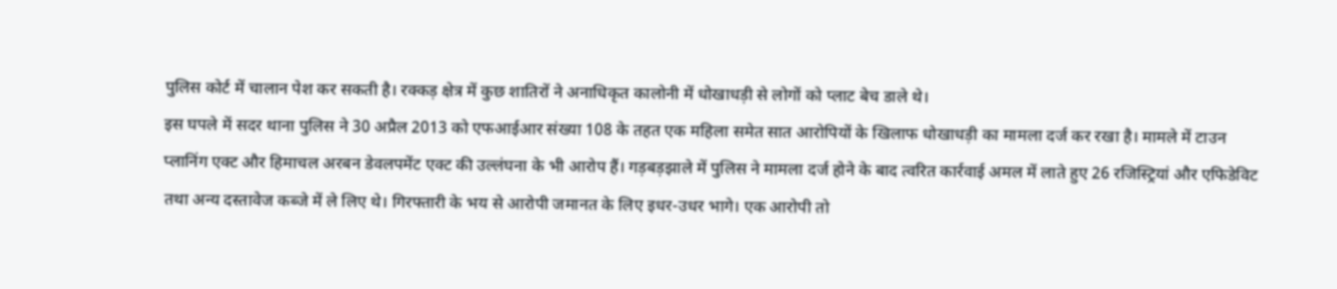पुलिस कोर्ट में चालान पेश कर सकती है। रक्कड़ क्षेत्र में कुछ शातिरों ने अनाधिकृत कालोनी में धोखाधड़ी से लोगों को प्लाट बेच डाले थे।
इस घपले में सदर थाना पुलिस ने 30 अप्रैल 2013 को एफआईआर संख्या 108 के तहत एक महिला समेत सात आरोपियों के खिलाफ धोखाधड़ी का मामला दर्ज कर रखा है। मामले में टाउन प्लानिंग एक्ट और हिमाचल अरबन डेवलपमेंट एक्ट की उल्लंघना के भी आरोप हैं। गड़बड़झाले में पुलिस ने मामला दर्ज होने के बाद त्वरित कार्रवाई अमल में लाते हुए 26 रजिस्ट्रियां और एफिडेविट तथा अन्य दस्तावेज कब्जे में ले लिए थे। गिरफ्तारी के भय से आरोपी जमानत के लिए इधर-उधर भागे। एक आरोपी तो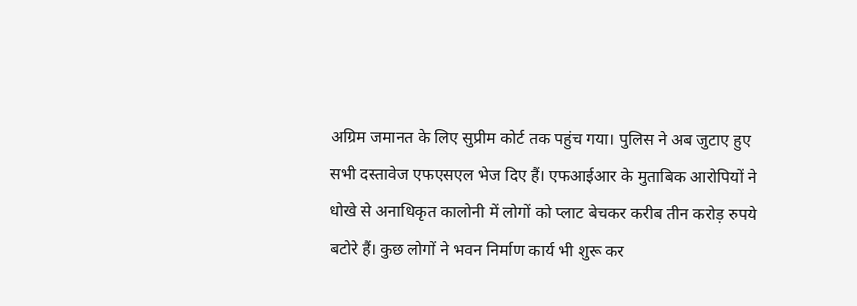अग्रिम जमानत के लिए सुप्रीम कोर्ट तक पहुंच गया। पुलिस ने अब जुटाए हुए सभी दस्तावेज एफएसएल भेज दिए हैं। एफआईआर के मुताबिक आरोपियों ने धोखे से अनाधिकृत कालोनी में लोगों को प्लाट बेचकर करीब तीन करोड़ रुपये बटोरे हैं। कुछ लोगों ने भवन निर्माण कार्य भी शुरू कर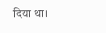दिया था।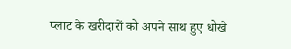प्लाट के खरीदारों को अपने साथ हुए धोखे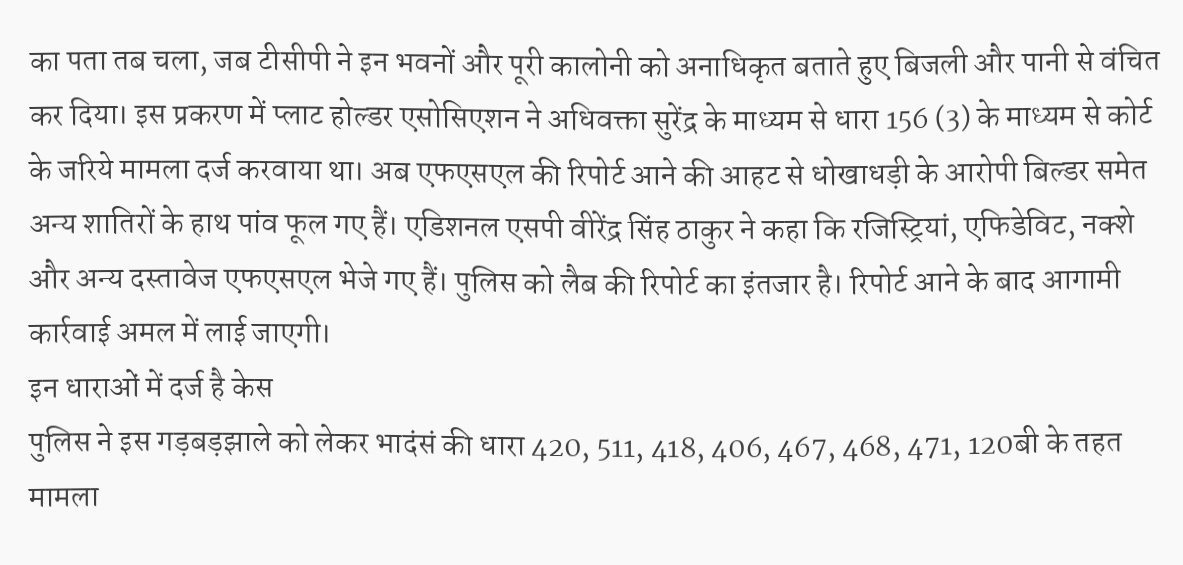का पता तब चला, जब टीसीपी ने इन भवनों और पूरी कालोनी को अनाधिकृत बताते हुए बिजली और पानी से वंचित कर दिया। इस प्रकरण में प्लाट होल्डर एसोसिएशन ने अधिवक्ता सुरेंद्र के माध्यम से धारा 156 (3) के माध्यम से कोर्ट के जरिये मामला दर्ज करवाया था। अब एफएसएल की रिपोर्ट आने की आहट से धोखाधड़ी के आरोपी बिल्डर समेत अन्य शातिरों के हाथ पांव फूल गए हैं। एडिशनल एसपी वीरेंद्र सिंह ठाकुर ने कहा कि रजिस्ट्रियां, एफिडेविट, नक्शे और अन्य दस्तावेज एफएसएल भेजे गए हैं। पुलिस को लैब की रिपोर्ट का इंतजार है। रिपोर्ट आने के बाद आगामी कार्रवाई अमल में लाई जाएगी।
इन धाराओं में दर्ज है केस
पुलिस ने इस गड़बड़झाले को लेकर भादंसं की धारा 420, 511, 418, 406, 467, 468, 471, 120बी के तहत मामला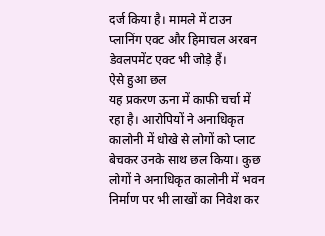दर्ज किया है। मामले में टाउन प्लानिंग एक्ट और हिमाचल अरबन डेवलपमेंट एक्ट भी जोड़े हैं।
ऐसे हुआ छल
यह प्रकरण ऊना में काफी चर्चा में रहा है। आरोपियों ने अनाधिकृत कालोनी में धोखे से लोगों को प्लाट बेचकर उनके साथ छल किया। कुछ लोगों ने अनाधिकृत कालोनी में भवन निर्माण पर भी लाखों का निवेश कर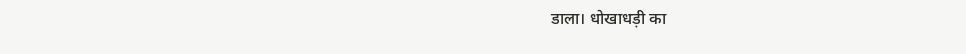डाला। धोखाधड़ी का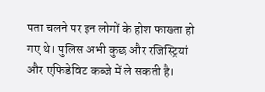पता चलने पर इन लोगों के होश फाख्ता हो गए थे। पुलिस अभी कुछ और रजिस्ट्रियां और एफिडेविट कब्जे में ले सकती है।